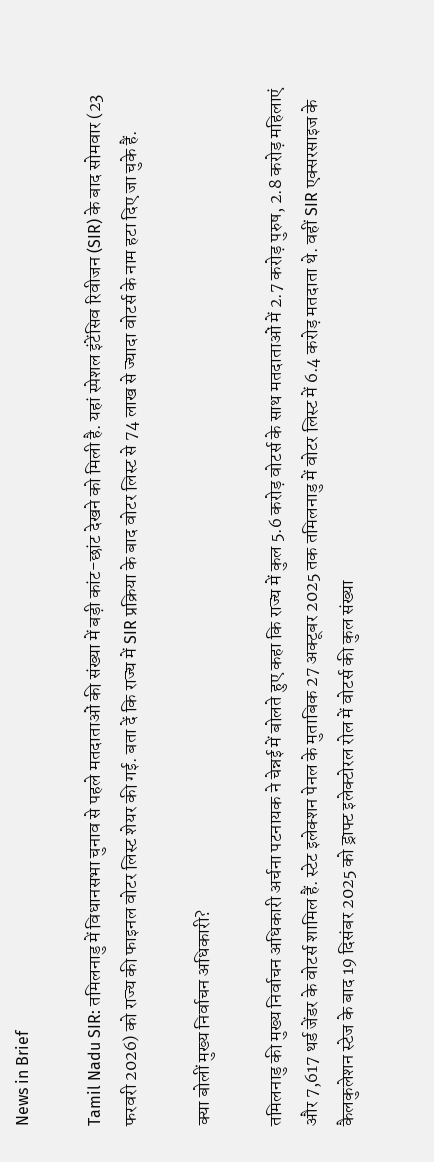News in Brief

Tamil Nadu SIR: तमिलनाडु में विधानसभा चुनाव से पहले मतदाताओं की संख्या में बड़ी कांट-छांट देखने को मिली है. यहां स्पेशल इंटेंसिव रिवीजन (SIR) के बाद सोमवार (23 फरवरी 2026) को राज्य की फाइनल वोटर लिस्ट शेयर की गई. बता दें कि राज्य में SIR प्रक्रिया के बाद वोटर लिस्ट से 74 लाख से ज्यादा वोटर्स के नाम हटा दिए जा चुके हैं.

क्या बोलीं मुख्य निर्वाचन अधिकारी?

तमिलनाडु की मुख्य निर्वाचन अधिकारी अर्चना पटनायक ने चेन्नई में बोलते हुए कहा कि राज्य में कुल 5.6 करोड़ वोटर्स के साथ मतदाताओं में 2.7 करोड़ पुरुष, 2.8 करोड़ महिलाएं और 7,617 थर्ड जेंडर के वोटर्स शामिल हैं. स्टेट इलेक्शन पेनल के मुताबिक 27 अक्टूबर 2025 तक तमिलनाडु में वोटर लिस्ट में 6.4 करोड़ मतदाता थे. वहीं SIR एक्सरसाइज के कैलकुलेशन स्टेज के बाद 19 दिसंबर 2025 को ड्राफ्ट इलेक्टोरल रोल में वोटर्स की कुल संख्या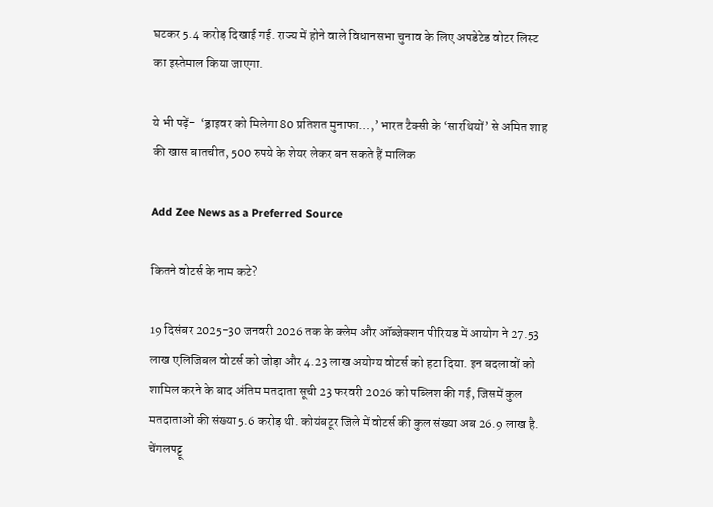घटकर 5.4 करोड़ दिखाई गई. राज्य में होने वाले विधानसभा चुनाव के लिए अपडेटेड वोटर लिस्ट का इस्तेमाल किया जाएगा.

ये भी पढ़ें-  ‘ड्राइवर को मिलेगा 80 प्रतिशत मुनाफा…,’ भारत टैक्सी के ‘सारथियों’ से अमित शाह की खास बातचीत, 500 रुपये के शेयर लेकर बन सकते हैं मालिक

Add Zee News as a Preferred Source

कितने वोटर्स के नाम कटे?

19 दिसंबर 2025-30 जनवरी 2026 तक के क्लेम और ऑब्जेक्शन पीरियड में आयोग ने 27.53 लाख एलिजिबल वोटर्स को जोड़ा और 4.23 लाख अयोग्य वोटर्स को हटा दिया. इन बदलावों को शामिल करने के बाद अंतिम मतदाता सूची 23 फरवरी 2026 को पब्लिश की गई, जिसमें कुल मतदाताओं की संख्या 5.6 करोड़ थी. कोयंबटूर जिले में वोटर्स की कुल संख्या अब 26.9 लाख है. चेंगलपट्टू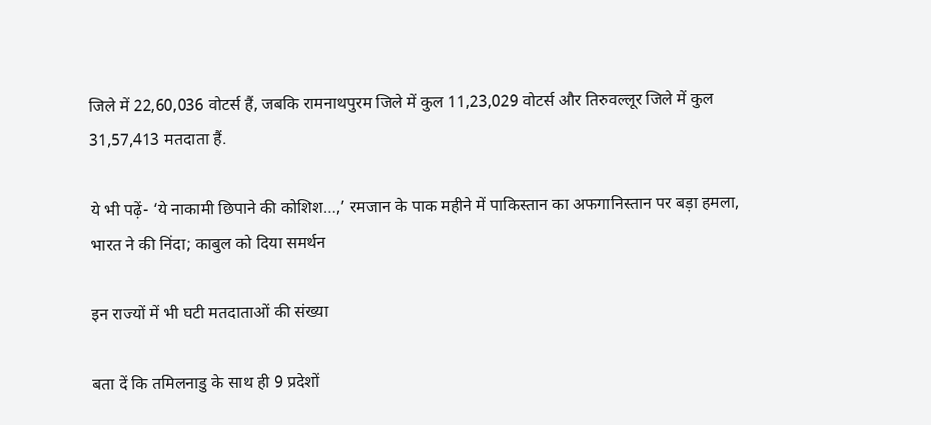जिले में 22,60,036 वोटर्स हैं, जबकि रामनाथपुरम जिले में कुल 11,23,029 वोटर्स और तिरुवल्लूर जिले में कुल 31,57,413 मतदाता हैं.

ये भी पढ़ें- ‘ये नाकामी छिपाने की कोशिश…,’ रमजान के पाक महीने में पाकिस्तान का अफगानिस्तान पर बड़ा हमला, भारत ने की निंदा; काबुल को दिया समर्थन

इन राज्यों में भी घटी मतदाताओं की संख्या

बता दें कि तमिलनाडु के साथ ही 9 प्रदेशों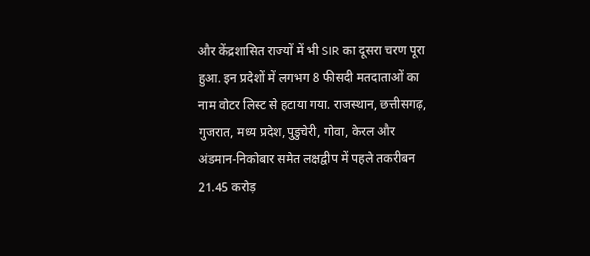और केंद्रशासित राज्यों में भी SIR का दूसरा चरण पूरा हुआ. इन प्रदेशों में लगभग 8 फीसदी मतदाताओं का नाम वोटर लिस्ट से हटाया गया. राजस्थान, छत्तीसगढ़, गुजरात, मध्य प्रदेश,पुडुचेरी, गोवा, केरल और अंडमान-निकोबार समेत लक्षद्वीप में पहले तकरीबन 21.45 करोड़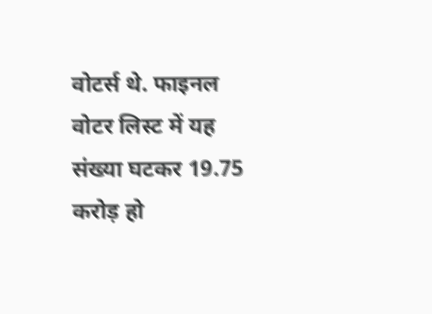वोटर्स थे. फाइनल वोटर लिस्ट में यह संख्या घटकर 19.75 करोड़ हो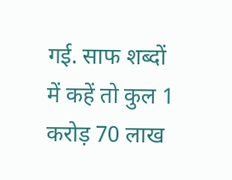गई. साफ शब्दों में कहें तो कुल 1 करोड़ 70 लाख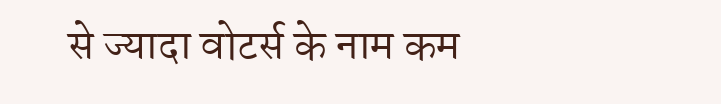से ज्यादा वोटर्स के नाम कम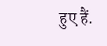हुए हैं.